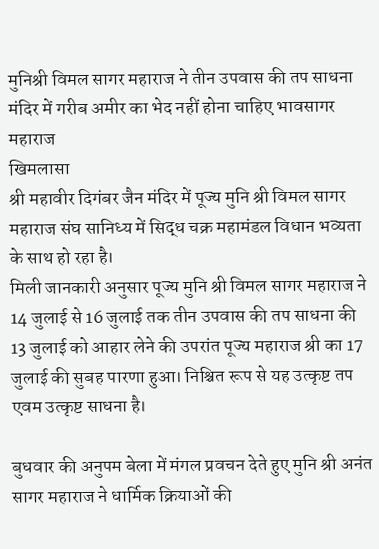मुनिश्री विमल सागर महाराज ने तीन उपवास की तप साधना मंदिर में गरीब अमीर का भेद नहीं होना चाहिए भावसागर महाराज
खिमलासा
श्री महावीर दिगंबर जैन मंदिर में पूज्य मुनि श्री विमल सागर महाराज संघ सानिध्य में सिद्ध चक्र महामंडल विधान भव्यता के साथ हो रहा है।
मिली जानकारी अनुसार पूज्य मुनि श्री विमल सागर महाराज ने 14 जुलाई से 16 जुलाई तक तीन उपवास की तप साधना की 13 जुलाई को आहार लेने की उपरांत पूज्य महाराज श्री का 17 जुलाई की सुबह पारणा हुआ। निश्चित रूप से यह उत्कृष्ट तप एवम उत्कृष्ट साधना है।

बुधवार की अनुपम बेला में मंगल प्रवचन देते हुए मुनि श्री अनंत सागर महाराज ने धार्मिक क्रियाओं की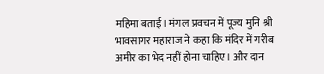महिमा बताई। मंगल प्रवचन में पूज्य मुनि श्री भावसागर महाराज ने कहा कि मंदिर में गरीब अमीर का भेद नहीं होना चाहिए। और दान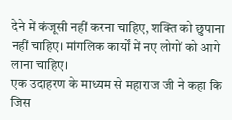देने में कंजूसी नहीं करना चाहिए, शक्ति को छुपाना नहीं चाहिए। मांगलिक कार्यों में नए लोगों को आगे लाना चाहिए।
एक उदाहरण के माध्यम से महाराज जी ने कहा कि जिस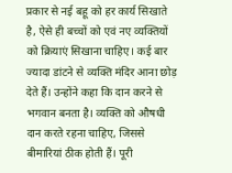प्रकार से नई बहू को हर कार्य सिखाते है, ऐसे ही बच्चों को एवं नए व्यक्तियों को क्रियाएं सिखाना चाहिए। कई बार ज्यादा डांटने से व्यक्ति मंदिर आना छोड़ देते हैं। उन्होंने कहा कि दान करने से भगवान बनता है। व्यक्ति को औषधी दान करते रहना चाहिए, जिससे बीमारियां ठीक होती हैं। पूरी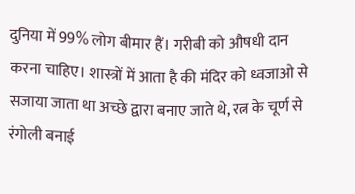दुनिया में 99% लोग बीमार हैं। गरीबी को औषधी दान करना चाहिए। शास्त्रों में आता है की मंदिर को ध्वजाओ से सजाया जाता था अच्छे द्वारा बनाए जाते थे, रत्न के चूर्ण से रंगोली बनाई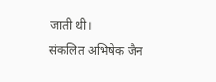जाती थी।
संकलित अभिषेक जैन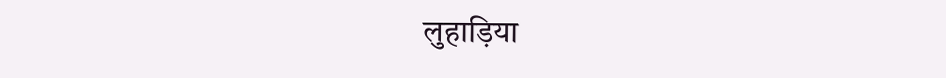लुहाड़िया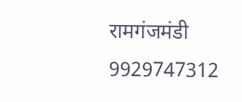रामगंजमंडी 9929747312